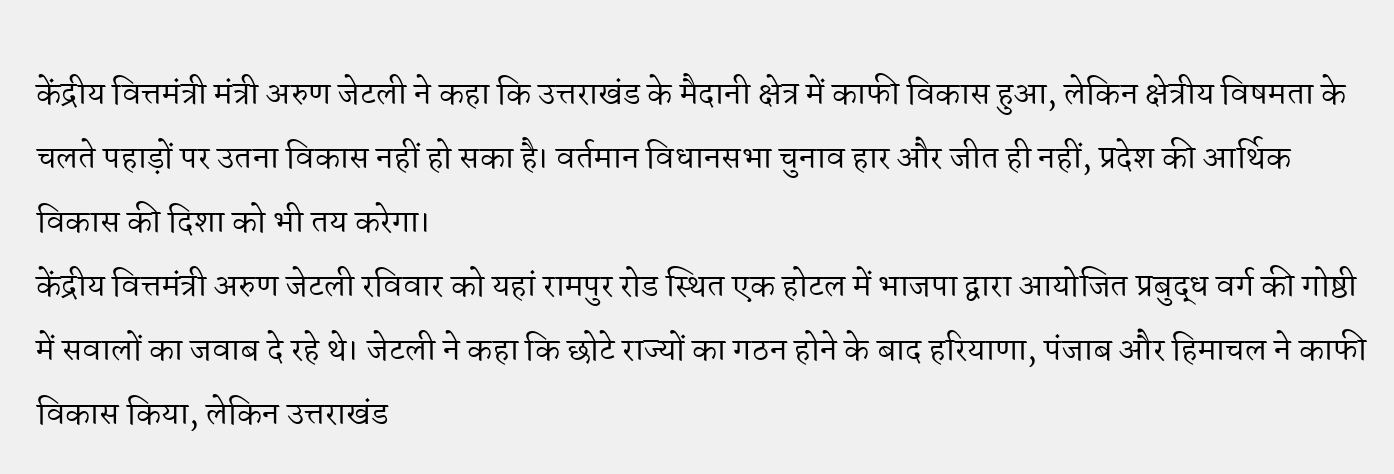केंद्रीय वित्तमंत्री मंत्री अरुण जेटली ने कहा कि उत्तराखंड के मैदानी क्षेत्र में काफी विकास हुआ, लेकिन क्षेत्रीय विषमता के चलते पहाड़ों पर उतना विकास नहीं हो सका है। वर्तमान विधानसभा चुनाव हार और जीत ही नहीं, प्रदेश की आर्थिक विकास की दिशा को भी तय करेगा।
केंद्रीय वित्तमंत्री अरुण जेटली रविवार को यहां रामपुर रोड स्थित एक होटल में भाजपा द्वारा आयोजित प्रबुद्ध वर्ग की गोष्ठी में सवालों का जवाब दे रहे थे। जेटली ने कहा कि छोटे राज्यों का गठन होने के बाद हरियाणा, पंजाब और हिमाचल ने काफी विकास किया, लेकिन उत्तराखंड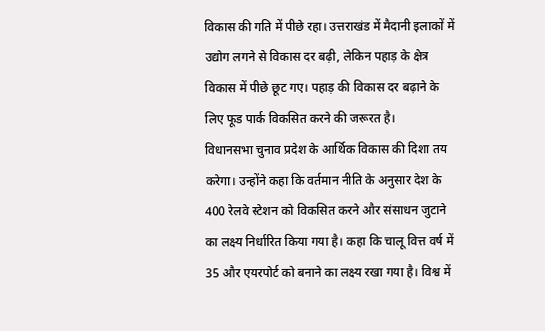विकास की गति में पीछे रहा। उत्तराखंड में मैदानी इलाकों में उद्योग लगने से विकास दर बढ़ी, लेकिन पहाड़ के क्षेत्र विकास में पीछे छूट गए। पहाड़ की विकास दर बढ़ाने के लिए फूड पार्क विकसित करने की जरूरत है।
विधानसभा चुनाव प्रदेश के आर्थिक विकास की दिशा तय करेगा। उन्होंने कहा कि वर्तमान नीति के अनुसार देश के 400 रेलवे स्टेशन को विकसित करने और संसाधन जुटाने का लक्ष्य निर्धारित किया गया है। कहा कि चालू वित्त वर्ष में 35 और एयरपोर्ट को बनाने का लक्ष्य रखा गया है। विश्व में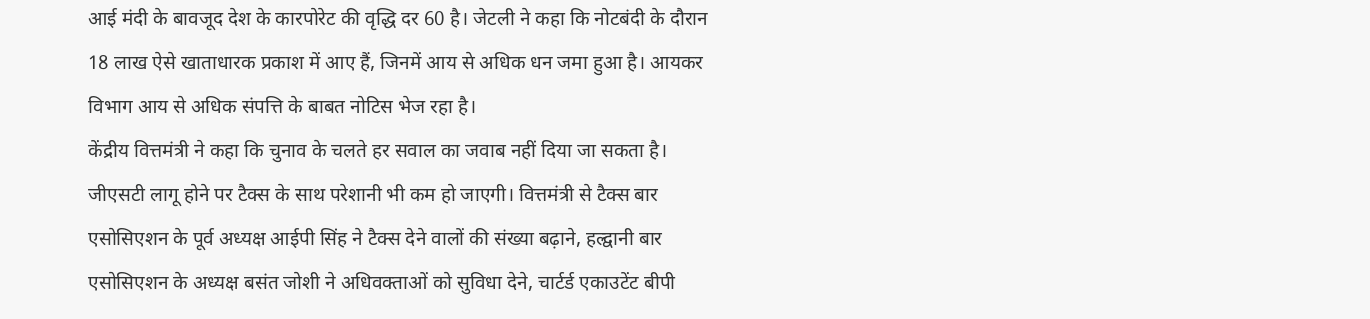आई मंदी के बावजूद देश के कारपोरेट की वृद्धि दर 60 है। जेटली ने कहा कि नोटबंदी के दौरान 18 लाख ऐसे खाताधारक प्रकाश में आए हैं, जिनमें आय से अधिक धन जमा हुआ है। आयकर विभाग आय से अधिक संपत्ति के बाबत नोटिस भेज रहा है।
केंद्रीय वित्तमंत्री ने कहा कि चुनाव के चलते हर सवाल का जवाब नहीं दिया जा सकता है। जीएसटी लागू होने पर टैक्स के साथ परेशानी भी कम हो जाएगी। वित्तमंत्री से टैक्स बार एसोसिएशन के पूर्व अध्यक्ष आईपी सिंह ने टैक्स देने वालों की संख्या बढ़ाने, हल्द्वानी बार एसोसिएशन के अध्यक्ष बसंत जोशी ने अधिवक्ताओं को सुविधा देने, चार्टर्ड एकाउटेंट बीपी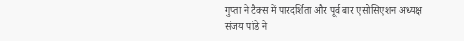गुप्ता ने टैक्स में पारदर्शिता और पूर्व बार एसोसिएशन अध्यक्ष संजय पांडे ने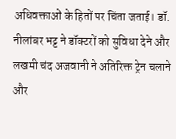अधिवक्ताओं के हितों पर चिंता जताई। डॉ. नीलांबर भट्ट ने डॉक्टरों को सुविधा देने और लखमी चंद अजवानी ने अतिरिक्त ट्रेन चलाने और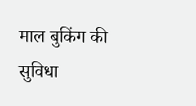माल बुकिंग की सुविधा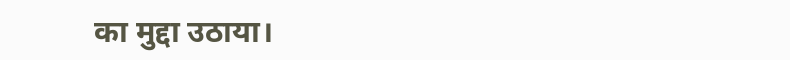का मुद्दा उठाया।